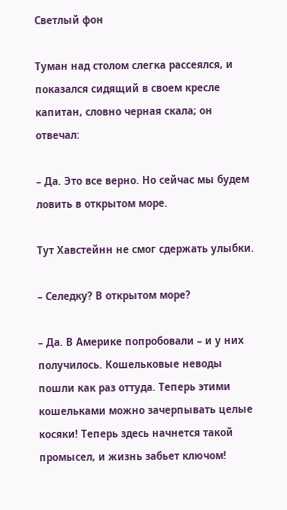Светлый фон

Туман над столом слегка рассеялся, и показался сидящий в своем кресле капитан, словно черная скала; он отвечал:

– Да. Это все верно. Но сейчас мы будем ловить в открытом море.

Тут Хавстейнн не смог сдержать улыбки.

– Селедку? В открытом море?

– Да. В Америке попробовали – и у них получилось. Кошельковые неводы пошли как раз оттуда. Теперь этими кошельками можно зачерпывать целые косяки! Теперь здесь начнется такой промысел, и жизнь забьет ключом!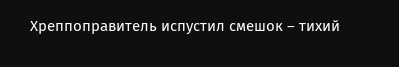Хреппоправитель испустил смешок – тихий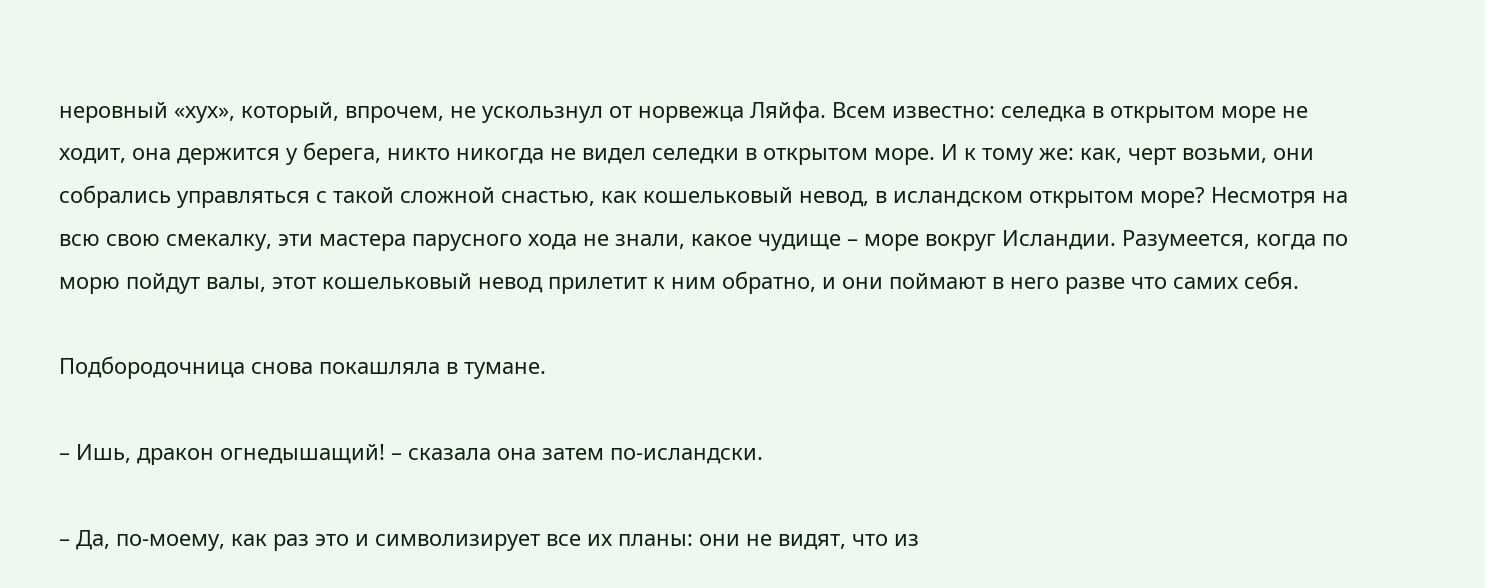неровный «хух», который, впрочем, не ускользнул от норвежца Ляйфа. Всем известно: селедка в открытом море не ходит, она держится у берега, никто никогда не видел селедки в открытом море. И к тому же: как, черт возьми, они собрались управляться с такой сложной снастью, как кошельковый невод, в исландском открытом море? Несмотря на всю свою смекалку, эти мастера парусного хода не знали, какое чудище – море вокруг Исландии. Разумеется, когда по морю пойдут валы, этот кошельковый невод прилетит к ним обратно, и они поймают в него разве что самих себя.

Подбородочница снова покашляла в тумане.

– Ишь, дракон огнедышащий! – сказала она затем по-исландски.

– Да, по-моему, как раз это и символизирует все их планы: они не видят, что из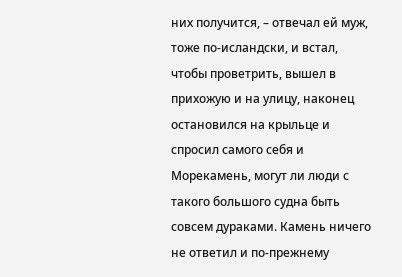них получится, – отвечал ей муж, тоже по-исландски, и встал, чтобы проветрить, вышел в прихожую и на улицу, наконец остановился на крыльце и спросил самого себя и Морекамень, могут ли люди с такого большого судна быть совсем дураками. Камень ничего не ответил и по-прежнему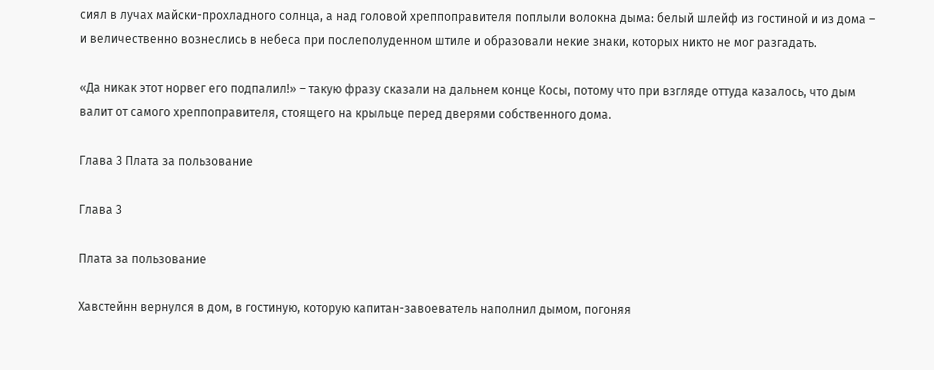сиял в лучах майски-прохладного солнца, а над головой хреппоправителя поплыли волокна дыма: белый шлейф из гостиной и из дома – и величественно вознеслись в небеса при послеполуденном штиле и образовали некие знаки, которых никто не мог разгадать.

«Да никак этот норвег его подпалил!» – такую фразу сказали на дальнем конце Косы, потому что при взгляде оттуда казалось, что дым валит от самого хреппоправителя, стоящего на крыльце перед дверями собственного дома.

Глава 3 Плата за пользование

Глава 3

Плата за пользование

Хавстейнн вернулся в дом, в гостиную, которую капитан-завоеватель наполнил дымом, погоняя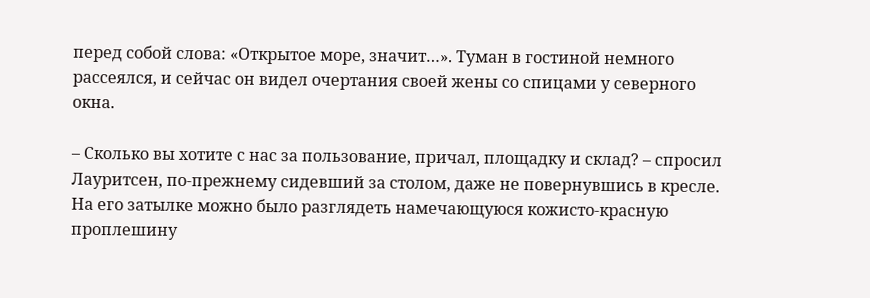перед собой слова: «Открытое море, значит…». Туман в гостиной немного рассеялся, и сейчас он видел очертания своей жены со спицами у северного окна.

– Сколько вы хотите с нас за пользование, причал, площадку и склад? – спросил Лауритсен, по-прежнему сидевший за столом, даже не повернувшись в кресле. На его затылке можно было разглядеть намечающуюся кожисто-красную проплешину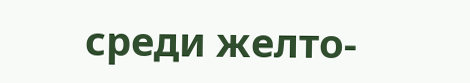среди желто-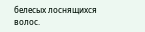белесых лоснящихся волос.